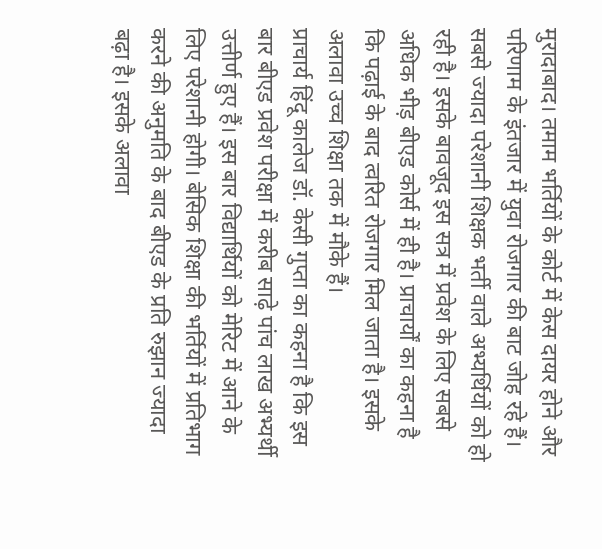मुरादाबाद। तमाम भर्तियों के कोर्ट में केस दायर होने और परिणाम के इंतजार में युवा रोजगार की बाट जोह रहे हैं। सबसे ज्यादा परेशानी शिक्षक भर्ती वाले अभ्यर्थियों को हो रही है। इसके बावजूद इस सत्र में प्रवेश के लिए सबसे अधिक भीड़ बीएड कोर्स में ही है। प्राचार्यों का कहना है कि पढ़ाई के बाद त्वरित रोजगार मिल जाता है। इसके अलावा उच्च शिक्षा तक में मौके हैं।
प्राचार्य हिंदू कालेज डॉ. केसी गुप्ता का कहना है कि इस बार बीएड प्रवेश परीक्षा में करीब साढ़े पांच लाख अभ्यर्थी उत्तीर्ण हुए हैं। इस बार विद्यार्थियों को मेरिट में आने के लिए परेशानी होगी। बेसिक शिक्षा की भर्तियों में प्रतिभाग करने की अनुमति के बाद बीएड के प्रति रुझान ज्यादा बढ़ा है। इसके अलावा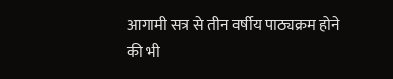आगामी सत्र से तीन वर्षीय पाठ्यक्रम होने की भी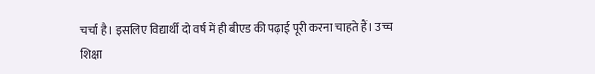चर्चा है। इसलिए विद्यार्थी दो वर्ष में ही बीएड की पढ़ाई पूरी करना चाहते हैं। उच्च शिक्षा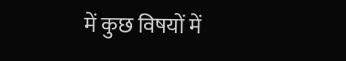में कुछ विषयों में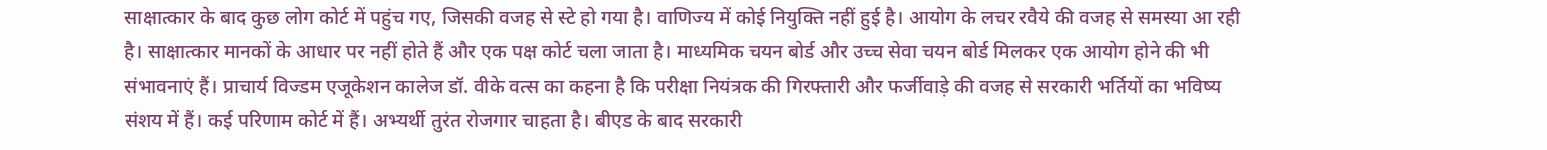साक्षात्कार के बाद कुछ लोग कोर्ट में पहुंच गए, जिसकी वजह से स्टे हो गया है। वाणिज्य में कोई नियुक्ति नहीं हुई है। आयोग के लचर रवैये की वजह से समस्या आ रही है। साक्षात्कार मानकों के आधार पर नहीं होते हैं और एक पक्ष कोर्ट चला जाता है। माध्यमिक चयन बोर्ड और उच्च सेवा चयन बोर्ड मिलकर एक आयोग होने की भी संभावनाएं हैं। प्राचार्य विज्डम एजूकेशन कालेज डॉ. वीके वत्स का कहना है कि परीक्षा नियंत्रक की गिरफ्तारी और फर्जीवाड़े की वजह से सरकारी भर्तियों का भविष्य संशय में हैं। कई परिणाम कोर्ट में हैं। अभ्यर्थी तुरंत रोजगार चाहता है। बीएड के बाद सरकारी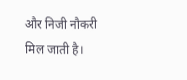और निजी नौकरी मिल जाती है।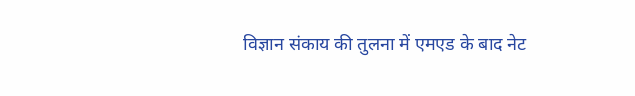विज्ञान संकाय की तुलना में एमएड के बाद नेट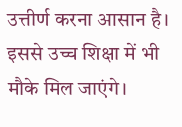उत्तीर्ण करना आसान है। इससे उच्च शिक्षा में भी मौके मिल जाएंगे।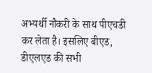अभ्यर्थी नौकरी के साथ पीएचडी कर लेता है। इसलिए बीएड, डीएलएड की सभी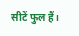सीटें फुल हैं।